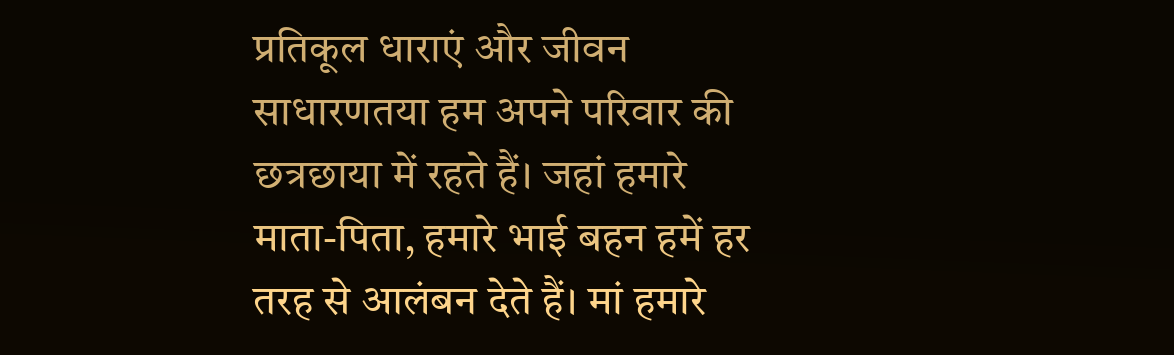प्रतिकूल धाराएं और जीवन
साधारणतया हम अपने परिवार की छत्रछाया में रहते हैं। जहां हमारे माता-पिता, हमारे भाई बहन हमें हर तरह से आलंबन देते हैं। मां हमारे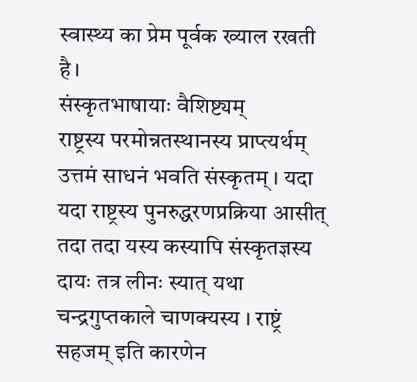स्वास्थ्य का प्रेम पूर्वक ख्याल रखती है।
संस्कृतभाषायाः वैशिष्ट्यम्
राष्ट्रस्य परमोन्नतस्थानस्य प्राप्त्यर्थम् उत्तमं साधनं भवति संस्कृतम् । यदा यदा राष्ट्रस्य पुनरुद्धरणप्रक्रिया आसीत् तदा तदा यस्य कस्यापि संस्कृतज्ञस्य दायः तत्र लीनः स्यात् यथा चन्द्रगुप्तकाले चाणक्यस्य । राष्ट्रं सहजम् इति कारणेन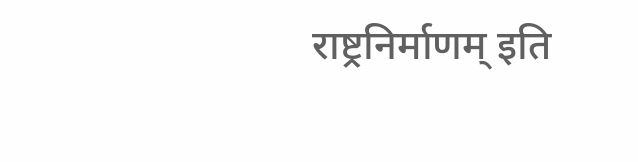राष्ट्रनिर्माणम् इति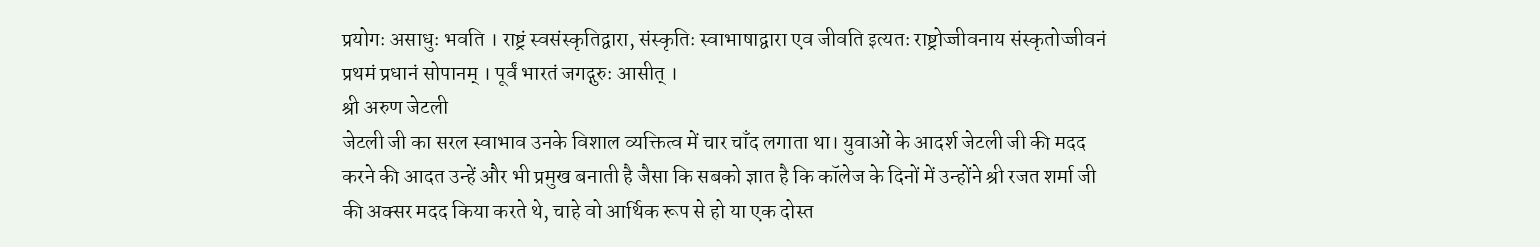प्रयोगः असाधुः भवति । राष्ट्रं स्वसंस्कृतिद्वारा, संस्कृतिः स्वाभाषाद्वारा एव जीवति इत्यतः राष्ट्रोज्जीवनाय संस्कृतोज्जीवनं प्रथमं प्रधानं सोपानम् । पूर्वं भारतं जगद्गुरुः आसीत् ।
श्री अरुण जेटली
जेटली जी का सरल स्वाभाव उनके विशाल व्यक्तित्व में चार चाँद लगाता था। युवाओं के आदर्श जेटली जी की मदद करने की आदत उन्हें और भी प्रमुख बनाती है जैसा कि सबको ज्ञात है कि कॉलेज के दिनों में उन्होंने श्री रजत शर्मा जी की अक्सर मदद किया करते थे, चाहे वो आर्थिक रूप से हो या एक दोस्त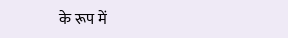के रूप में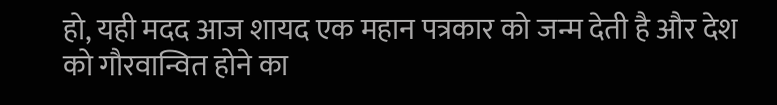हो, यही मदद आज शायद एक महान पत्रकार को जन्म देती है और देश को गौरवान्वित होने का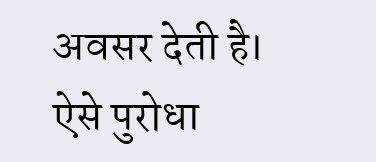अवसर देती है। ऐसे पुरोधा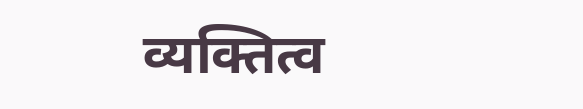व्यक्तित्व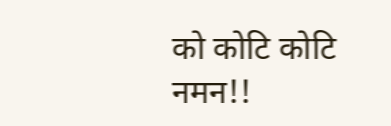को कोटि कोटि नमन!!